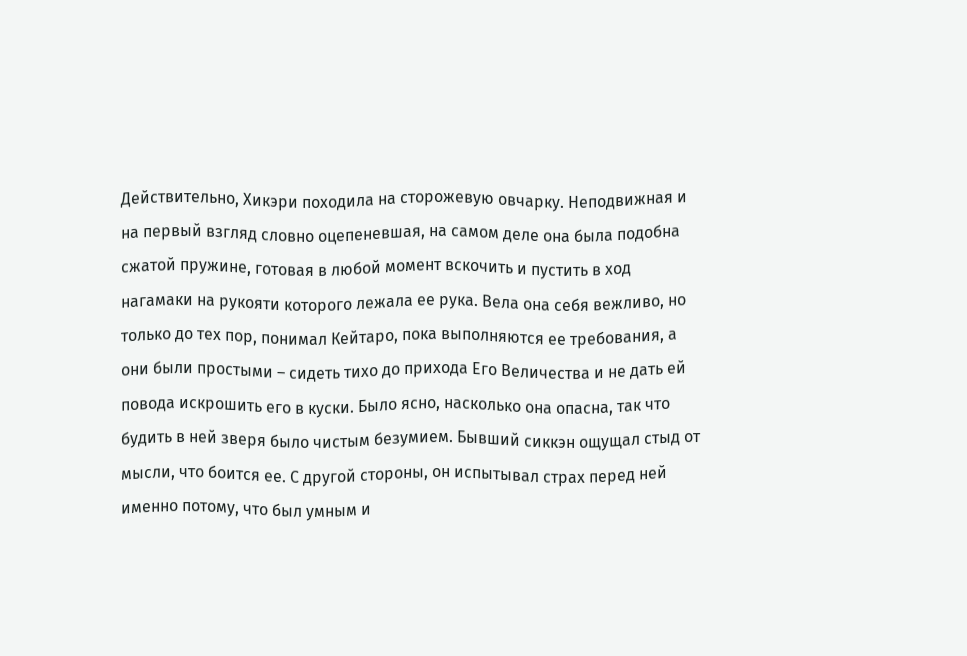Действительно, Хикэри походила на сторожевую овчарку. Неподвижная и на первый взгляд словно оцепеневшая, на самом деле она была подобна сжатой пружине, готовая в любой момент вскочить и пустить в ход нагамаки на рукояти которого лежала ее рука. Вела она себя вежливо, но только до тех пор, понимал Кейтаро, пока выполняются ее требования, а они были простыми – сидеть тихо до прихода Его Величества и не дать ей повода искрошить его в куски. Было ясно, насколько она опасна, так что будить в ней зверя было чистым безумием. Бывший сиккэн ощущал стыд от мысли, что боится ее. С другой стороны, он испытывал страх перед ней именно потому, что был умным и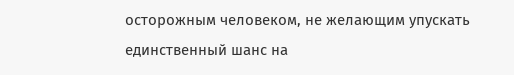осторожным человеком, не желающим упускать единственный шанс на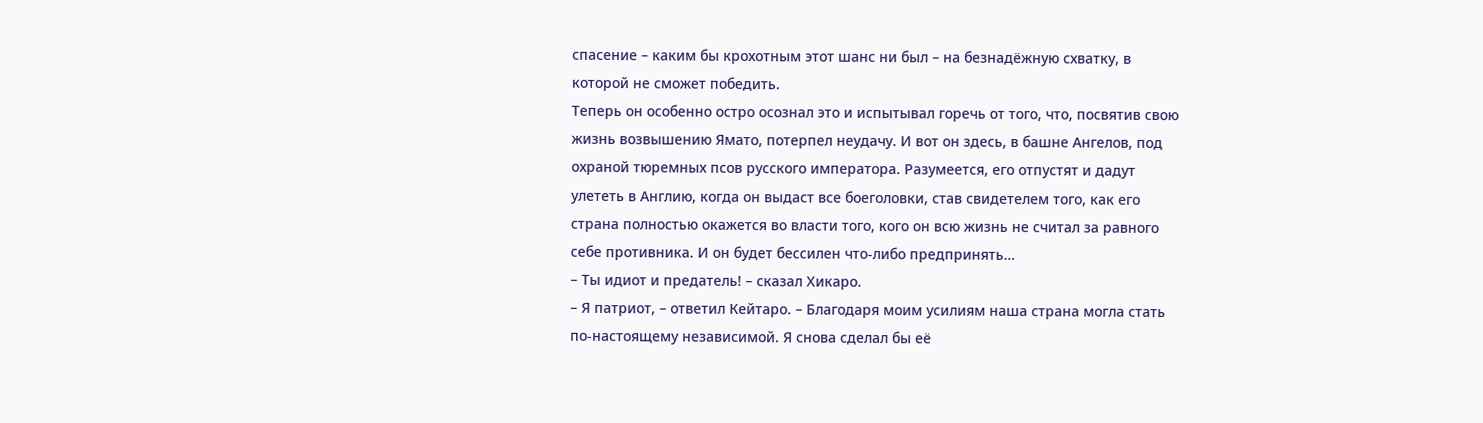спасение – каким бы крохотным этот шанс ни был – на безнадёжную схватку, в которой не сможет победить.
Теперь он особенно остро осознал это и испытывал горечь от того, что, посвятив свою жизнь возвышению Ямато, потерпел неудачу. И вот он здесь, в башне Ангелов, под охраной тюремных псов русского императора. Разумеется, его отпустят и дадут улететь в Англию, когда он выдаст все боеголовки, став свидетелем того, как его страна полностью окажется во власти того, кого он всю жизнь не считал за равного себе противника. И он будет бессилен что-либо предпринять…
– Ты идиот и предатель! – сказал Хикаро.
– Я патриот, – ответил Кейтаро. – Благодаря моим усилиям наша страна могла стать по-настоящему независимой. Я снова сделал бы её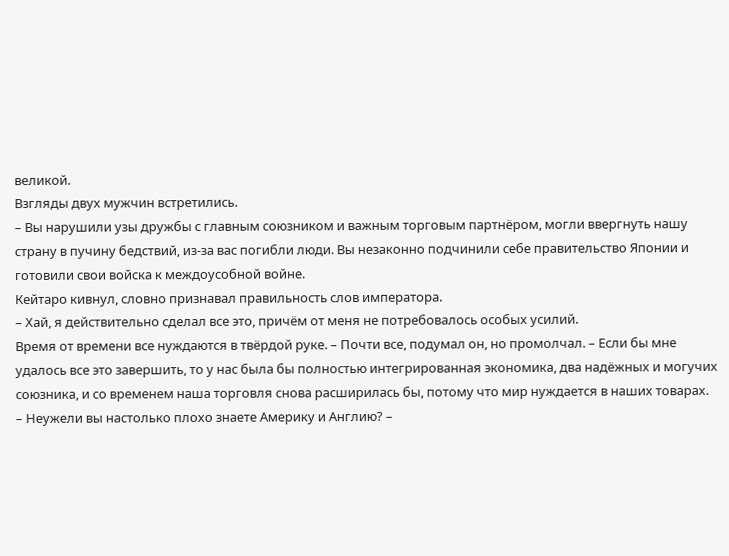великой.
Взгляды двух мужчин встретились.
– Вы нарушили узы дружбы с главным союзником и важным торговым партнёром, могли ввергнуть нашу страну в пучину бедствий, из-за вас погибли люди. Вы незаконно подчинили себе правительство Японии и готовили свои войска к междоусобной войне.
Кейтаро кивнул, словно признавал правильность слов императора.
– Хай, я действительно сделал все это, причём от меня не потребовалось особых усилий.
Время от времени все нуждаются в твёрдой руке. – Почти все, подумал он, но промолчал. – Если бы мне удалось все это завершить, то у нас была бы полностью интегрированная экономика, два надёжных и могучих союзника, и со временем наша торговля снова расширилась бы, потому что мир нуждается в наших товарах.
– Неужели вы настолько плохо знаете Америку и Англию? –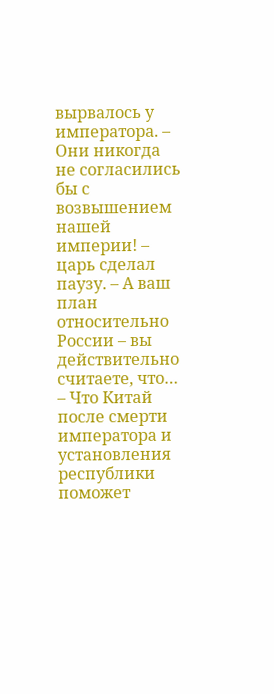вырвалось у императора. – Они никогда не согласились бы с возвышением нашей империи! – царь сделал паузу. – А ваш план относительно России – вы действительно считаете, что…
– Что Китай после смерти императора и установления республики поможет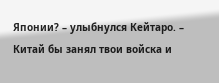Японии? – улыбнулся Кейтаро. – Китай бы занял твои войска и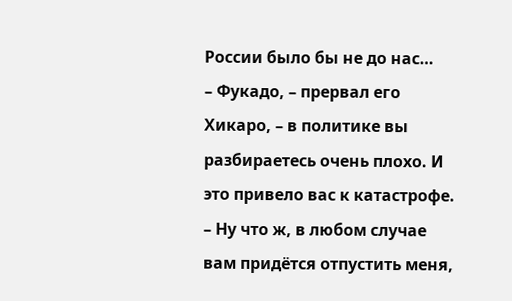России было бы не до нас…
– Фукадо, – прервал его Хикаро, – в политике вы разбираетесь очень плохо. И это привело вас к катастрофе.
– Ну что ж, в любом случае вам придётся отпустить меня,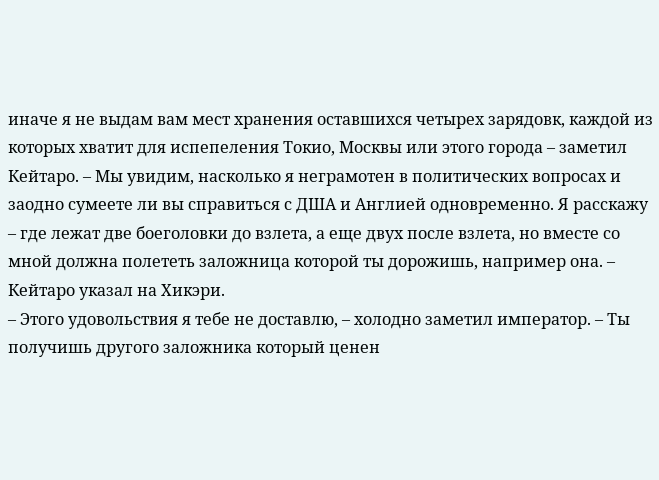иначе я не выдам вам мест хранения оставшихся четырех зарядовк, каждой из которых хватит для испепеления Токио, Москвы или этого города – заметил Кейтаро. – Мы увидим, насколько я неграмотен в политических вопросах и заодно сумеете ли вы справиться с ДША и Англией одновременно. Я расскажу – где лежат две боеголовки до взлета, а еще двух после взлета, но вместе со мной должна полететь заложница которой ты дорожишь, например она. – Кейтаро указал на Хикэри.
– Этого удовольствия я тебе не доставлю, – холодно заметил император. – Ты получишь другого заложника который ценен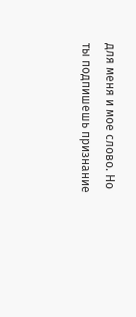для меня и мое слово. Но ты подпишешь признание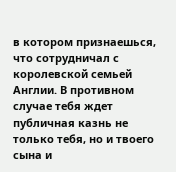в котором признаешься, что сотрудничал с королевской семьей Англии. В противном случае тебя ждет публичная казнь не только тебя, но и твоего сына и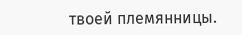твоей племянницы.